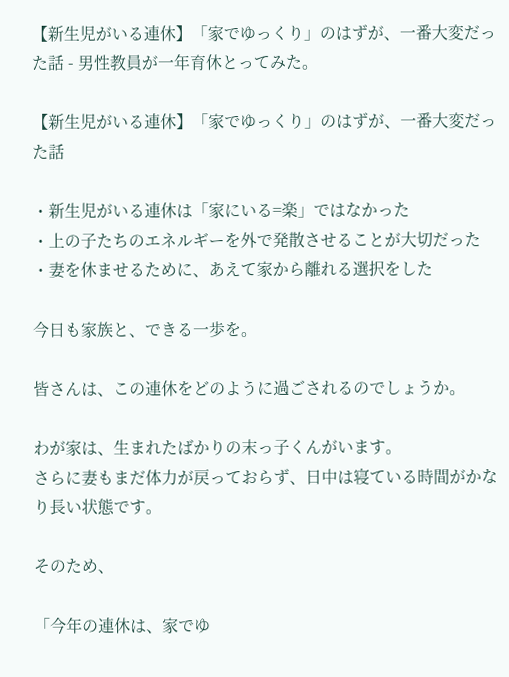【新生児がいる連休】「家でゆっくり」のはずが、一番大変だった話 - 男性教員が一年育休とってみた。

【新生児がいる連休】「家でゆっくり」のはずが、一番大変だった話

・新生児がいる連休は「家にいる=楽」ではなかった
・上の子たちのエネルギーを外で発散させることが大切だった
・妻を休ませるために、あえて家から離れる選択をした

今日も家族と、できる一歩を。

皆さんは、この連休をどのように過ごされるのでしょうか。

わが家は、生まれたばかりの末っ子くんがいます。
さらに妻もまだ体力が戻っておらず、日中は寝ている時間がかなり長い状態です。

そのため、

「今年の連休は、家でゆ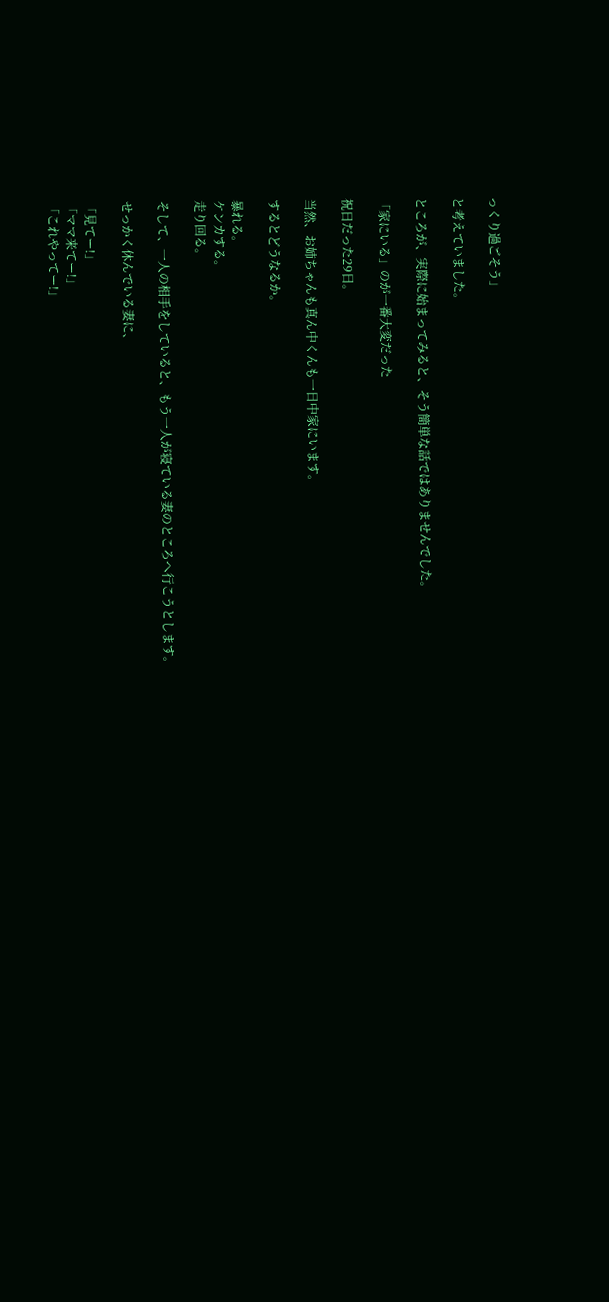っくり過ごそう」

と考えていました。

ところが、実際に始まってみると、そう簡単な話ではありませんでした。

「家にいる」のが一番大変だった

祝日だった29日。

当然、お姉ちゃんも真ん中くんも一日中家にいます。

するとどうなるか。

暴れる。
ケンカする。
走り回る。

そして、一人の相手をしていると、もう一人が寝ている妻のところへ行こうとします。

せっかく休んでいる妻に、

「見てー!」
「ママ来てー!」
「これやってー!」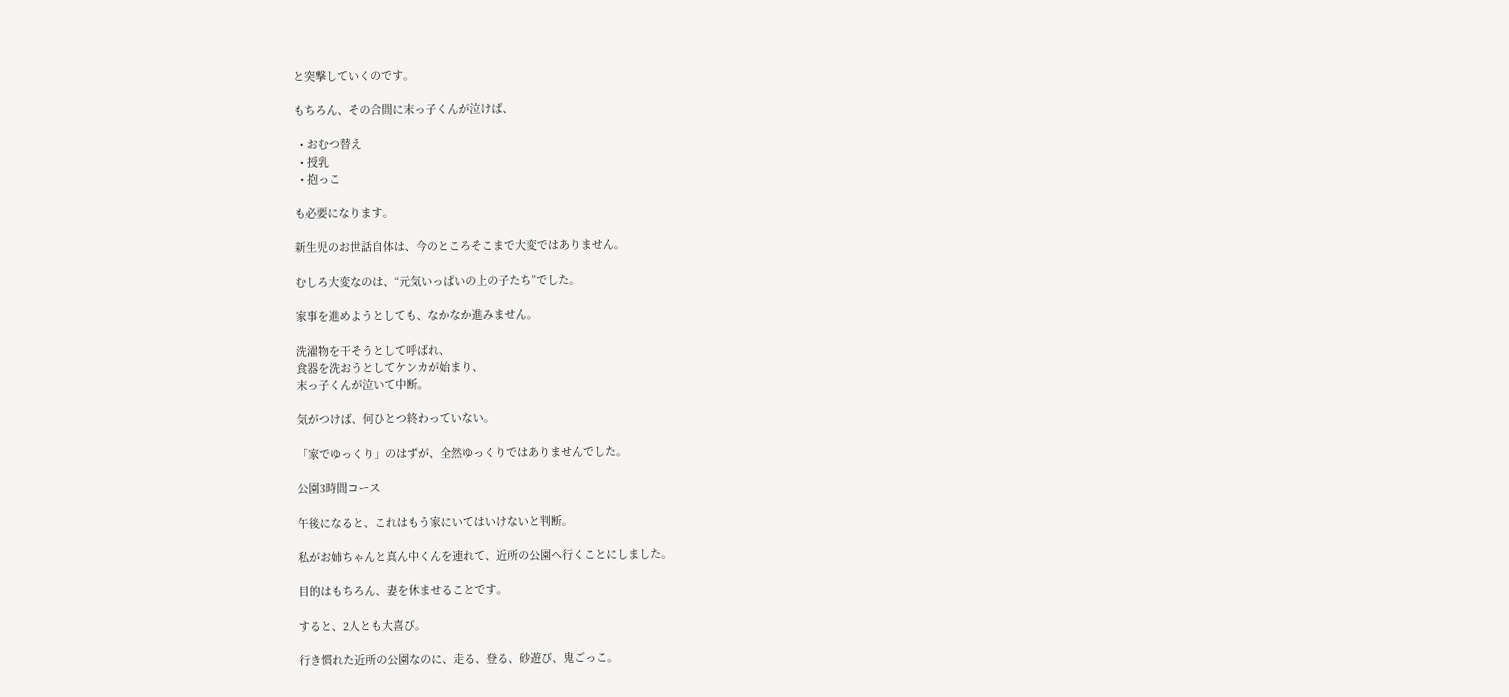と突撃していくのです。

もちろん、その合間に末っ子くんが泣けば、

  • おむつ替え
  • 授乳
  • 抱っこ

も必要になります。

新生児のお世話自体は、今のところそこまで大変ではありません。

むしろ大変なのは、“元気いっぱいの上の子たち”でした。

家事を進めようとしても、なかなか進みません。

洗濯物を干そうとして呼ばれ、
食器を洗おうとしてケンカが始まり、
末っ子くんが泣いて中断。

気がつけば、何ひとつ終わっていない。

「家でゆっくり」のはずが、全然ゆっくりではありませんでした。

公園3時間コース

午後になると、これはもう家にいてはいけないと判断。

私がお姉ちゃんと真ん中くんを連れて、近所の公園へ行くことにしました。

目的はもちろん、妻を休ませることです。

すると、2人とも大喜び。

行き慣れた近所の公園なのに、走る、登る、砂遊び、鬼ごっこ。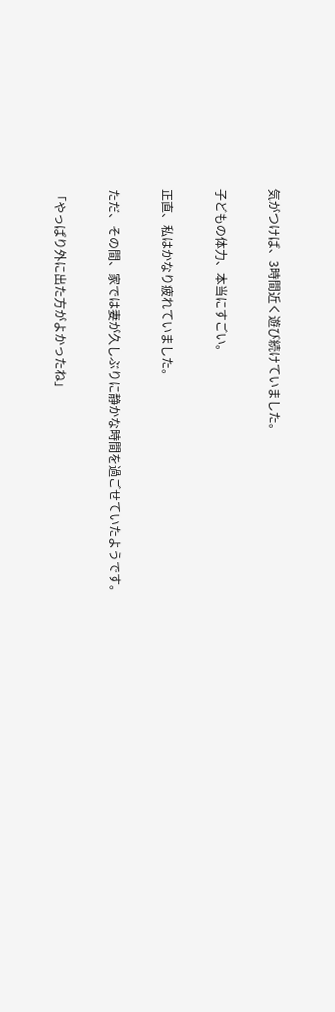気がつけば、3時間近く遊び続けていました。

子どもの体力、本当にすごい。

正直、私はかなり疲れていました。

ただ、その間、家では妻が久しぶりに静かな時間を過ごせていたようです。

「やっぱり外に出た方がよかったね」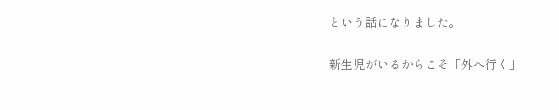という話になりました。

新生児がいるからこそ「外へ行く」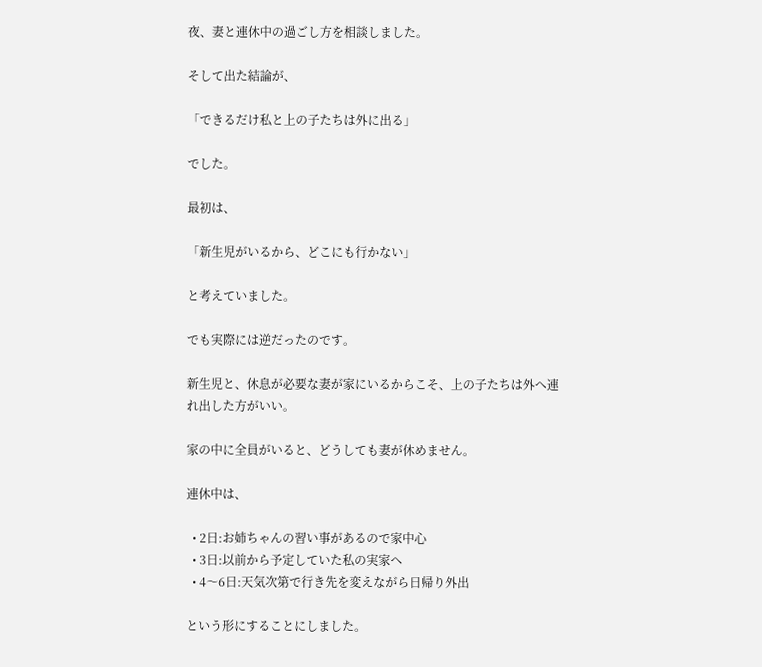夜、妻と連休中の過ごし方を相談しました。

そして出た結論が、

「できるだけ私と上の子たちは外に出る」

でした。

最初は、

「新生児がいるから、どこにも行かない」

と考えていました。

でも実際には逆だったのです。

新生児と、休息が必要な妻が家にいるからこそ、上の子たちは外へ連れ出した方がいい。

家の中に全員がいると、どうしても妻が休めません。

連休中は、

  • 2日:お姉ちゃんの習い事があるので家中心
  • 3日:以前から予定していた私の実家へ
  • 4〜6日:天気次第で行き先を変えながら日帰り外出

という形にすることにしました。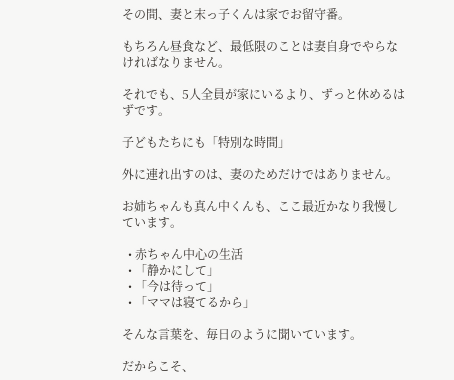その間、妻と末っ子くんは家でお留守番。

もちろん昼食など、最低限のことは妻自身でやらなければなりません。

それでも、5人全員が家にいるより、ずっと休めるはずです。

子どもたちにも「特別な時間」

外に連れ出すのは、妻のためだけではありません。

お姉ちゃんも真ん中くんも、ここ最近かなり我慢しています。

  • 赤ちゃん中心の生活
  • 「静かにして」
  • 「今は待って」
  • 「ママは寝てるから」

そんな言葉を、毎日のように聞いています。

だからこそ、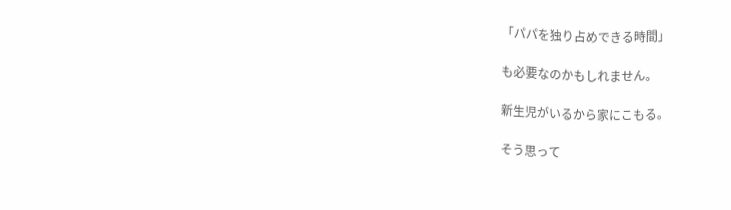「パパを独り占めできる時間」

も必要なのかもしれません。

新生児がいるから家にこもる。

そう思って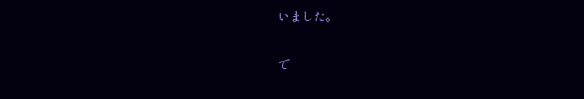いました。

で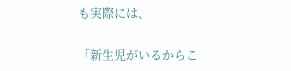も実際には、

「新生児がいるからこ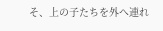そ、上の子たちを外へ連れ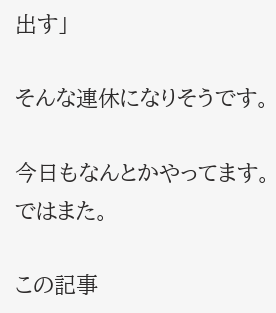出す」

そんな連休になりそうです。

今日もなんとかやってます。ではまた。

この記事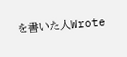を書いた人Wrote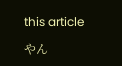this article

やん